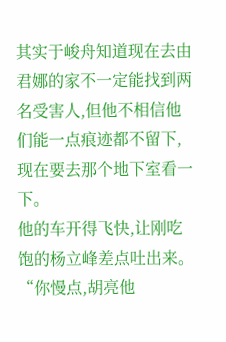其实于峻舟知道现在去由君娜的家不一定能找到两名受害人,但他不相信他们能一点痕迹都不留下,现在要去那个地下室看一下。
他的车开得飞快,让刚吃饱的杨立峰差点吐出来。
“你慢点,胡亮他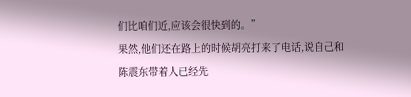们比咱们近,应该会很快到的。”
果然,他们还在路上的时候胡亮打来了电话,说自己和陈震东带着人已经先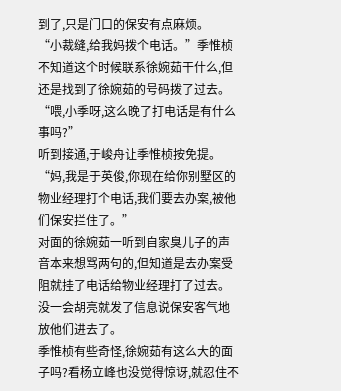到了,只是门口的保安有点麻烦。
“小裁缝,给我妈拨个电话。”季惟桢不知道这个时候联系徐婉茹干什么,但还是找到了徐婉茹的号码拨了过去。
“喂,小季呀,这么晚了打电话是有什么事吗?”
听到接通,于峻舟让季惟桢按免提。
“妈,我是于英俊,你现在给你别墅区的物业经理打个电话,我们要去办案,被他们保安拦住了。”
对面的徐婉茹一听到自家臭儿子的声音本来想骂两句的,但知道是去办案受阻就挂了电话给物业经理打了过去。
没一会胡亮就发了信息说保安客气地放他们进去了。
季惟桢有些奇怪,徐婉茹有这么大的面子吗?看杨立峰也没觉得惊讶,就忍住不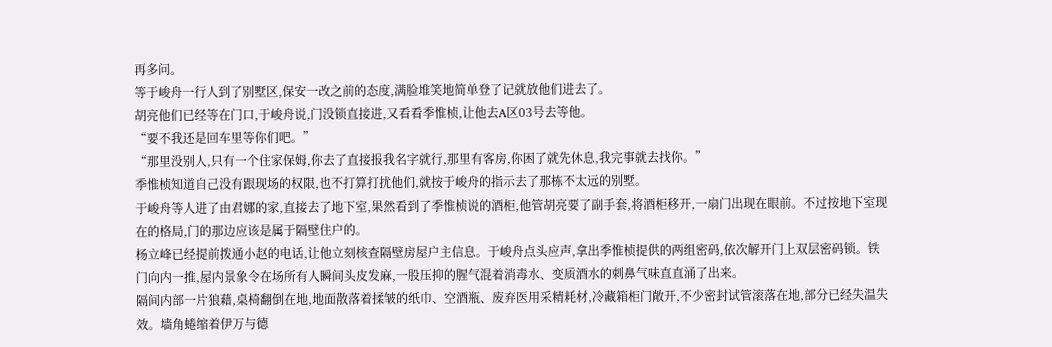再多问。
等于峻舟一行人到了别墅区,保安一改之前的态度,满脸堆笑地简单登了记就放他们进去了。
胡亮他们已经等在门口,于峻舟说,门没锁直接进,又看看季惟桢,让他去A区03号去等他。
“要不我还是回车里等你们吧。”
“那里没别人,只有一个住家保姆,你去了直接报我名字就行,那里有客房,你困了就先休息,我完事就去找你。”
季惟桢知道自己没有跟现场的权限,也不打算打扰他们,就按于峻舟的指示去了那栋不太远的别墅。
于峻舟等人进了由君娜的家,直接去了地下室,果然看到了季惟桢说的酒柜,他管胡亮要了副手套,将酒柜移开,一扇门出现在眼前。不过按地下室现在的格局,门的那边应该是属于隔壁住户的。
杨立峰已经提前拨通小赵的电话,让他立刻核查隔壁房屋户主信息。于峻舟点头应声,拿出季惟桢提供的两组密码,依次解开门上双层密码锁。铁门向内一推,屋内景象令在场所有人瞬间头皮发麻,一股压抑的腥气混着消毒水、变质酒水的刺鼻气味直直涌了出来。
隔间内部一片狼藉,桌椅翻倒在地,地面散落着揉皱的纸巾、空酒瓶、废弃医用采精耗材,冷藏箱柜门敞开,不少密封试管滚落在地,部分已经失温失效。墙角蜷缩着伊万与德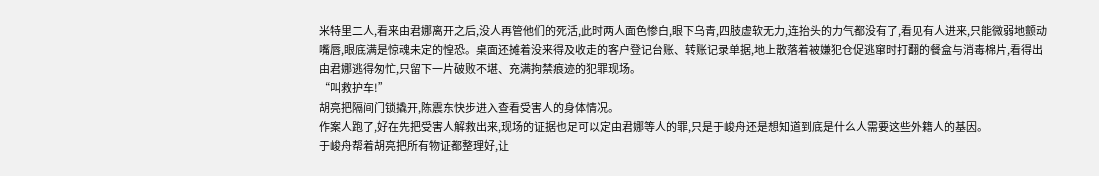米特里二人,看来由君娜离开之后,没人再管他们的死活,此时两人面色惨白,眼下乌青,四肢虚软无力,连抬头的力气都没有了,看见有人进来,只能微弱地颤动嘴唇,眼底满是惊魂未定的惶恐。桌面还摊着没来得及收走的客户登记台账、转账记录单据,地上散落着被嫌犯仓促逃窜时打翻的餐盒与消毒棉片,看得出由君娜逃得匆忙,只留下一片破败不堪、充满拘禁痕迹的犯罪现场。
“叫救护车!”
胡亮把隔间门锁撬开,陈震东快步进入查看受害人的身体情况。
作案人跑了,好在先把受害人解救出来,现场的证据也足可以定由君娜等人的罪,只是于峻舟还是想知道到底是什么人需要这些外籍人的基因。
于峻舟帮着胡亮把所有物证都整理好,让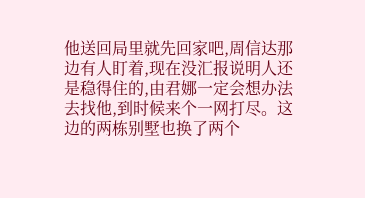他送回局里就先回家吧,周信达那边有人盯着,现在没汇报说明人还是稳得住的,由君娜一定会想办法去找他,到时候来个一网打尽。这边的两栋别墅也换了两个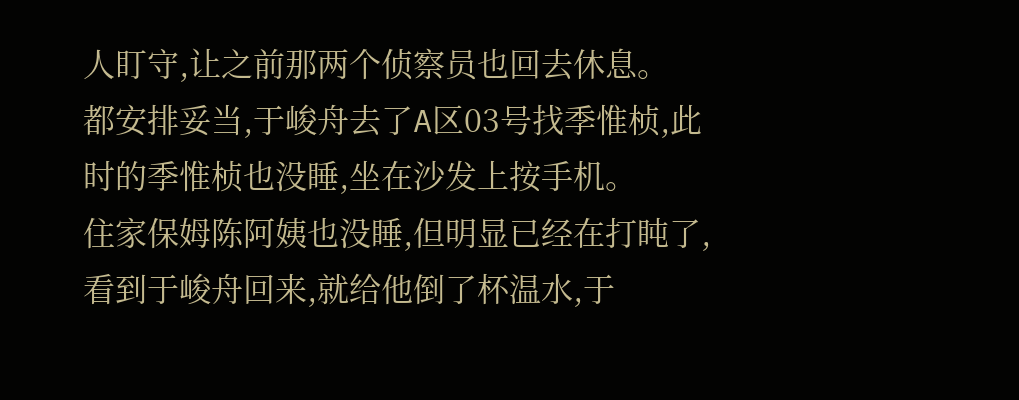人盯守,让之前那两个侦察员也回去休息。
都安排妥当,于峻舟去了A区03号找季惟桢,此时的季惟桢也没睡,坐在沙发上按手机。
住家保姆陈阿姨也没睡,但明显已经在打盹了,看到于峻舟回来,就给他倒了杯温水,于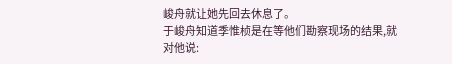峻舟就让她先回去休息了。
于峻舟知道季惟桢是在等他们勘察现场的结果,就对他说: